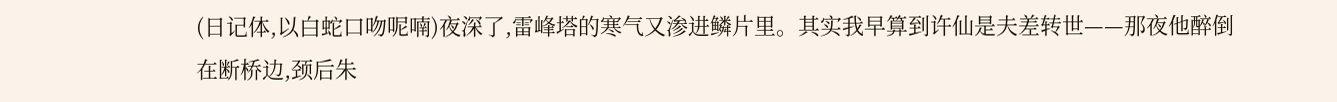(日记体,以白蛇口吻呢喃)夜深了,雷峰塔的寒气又渗进鳞片里。其实我早算到许仙是夫差转世——那夜他醉倒在断桥边,颈后朱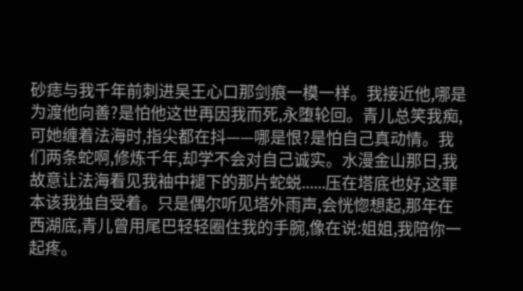砂痣与我千年前刺进吴王心口那剑痕一模一样。我接近他,哪是为渡他向善?是怕他这世再因我而死,永堕轮回。青儿总笑我痴,可她缠着法海时,指尖都在抖——哪是恨?是怕自己真动情。我们两条蛇啊,修炼千年,却学不会对自己诚实。水漫金山那日,我故意让法海看见我袖中褪下的那片蛇蜕......压在塔底也好,这罪本该我独自受着。只是偶尔听见塔外雨声,会恍惚想起,那年在西湖底,青儿曾用尾巴轻轻圈住我的手腕,像在说:姐姐,我陪你一起疼。